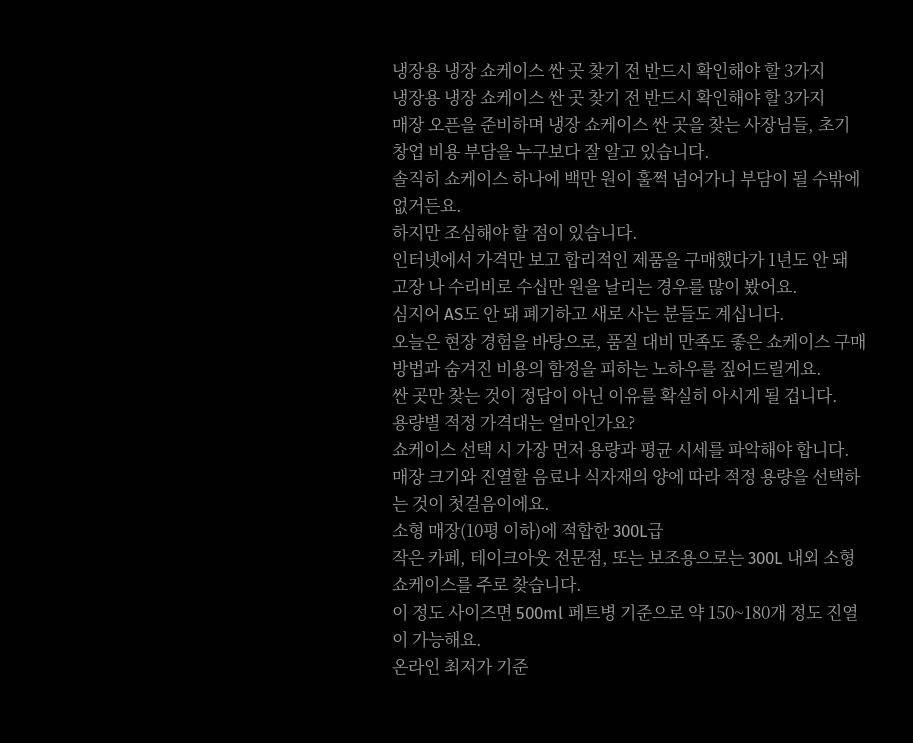냉장용 냉장 쇼케이스 싼 곳 찾기 전 반드시 확인해야 할 3가지
냉장용 냉장 쇼케이스 싼 곳 찾기 전 반드시 확인해야 할 3가지
매장 오픈을 준비하며 냉장 쇼케이스 싼 곳을 찾는 사장님들, 초기 창업 비용 부담을 누구보다 잘 알고 있습니다.
솔직히 쇼케이스 하나에 백만 원이 훌쩍 넘어가니 부담이 될 수밖에 없거든요.
하지만 조심해야 할 점이 있습니다.
인터넷에서 가격만 보고 합리적인 제품을 구매했다가 1년도 안 돼 고장 나 수리비로 수십만 원을 날리는 경우를 많이 봤어요.
심지어 AS도 안 돼 폐기하고 새로 사는 분들도 계십니다.
오늘은 현장 경험을 바탕으로, 품질 대비 만족도 좋은 쇼케이스 구매 방법과 숨겨진 비용의 함정을 피하는 노하우를 짚어드릴게요.
싼 곳만 찾는 것이 정답이 아닌 이유를 확실히 아시게 될 겁니다.
용량별 적정 가격대는 얼마인가요?
쇼케이스 선택 시 가장 먼저 용량과 평균 시세를 파악해야 합니다.
매장 크기와 진열할 음료나 식자재의 양에 따라 적정 용량을 선택하는 것이 첫걸음이에요.
소형 매장(10평 이하)에 적합한 300L급
작은 카페, 테이크아웃 전문점, 또는 보조용으로는 300L 내외 소형 쇼케이스를 주로 찾습니다.
이 정도 사이즈면 500ml 페트병 기준으로 약 150~180개 정도 진열이 가능해요.
온라인 최저가 기준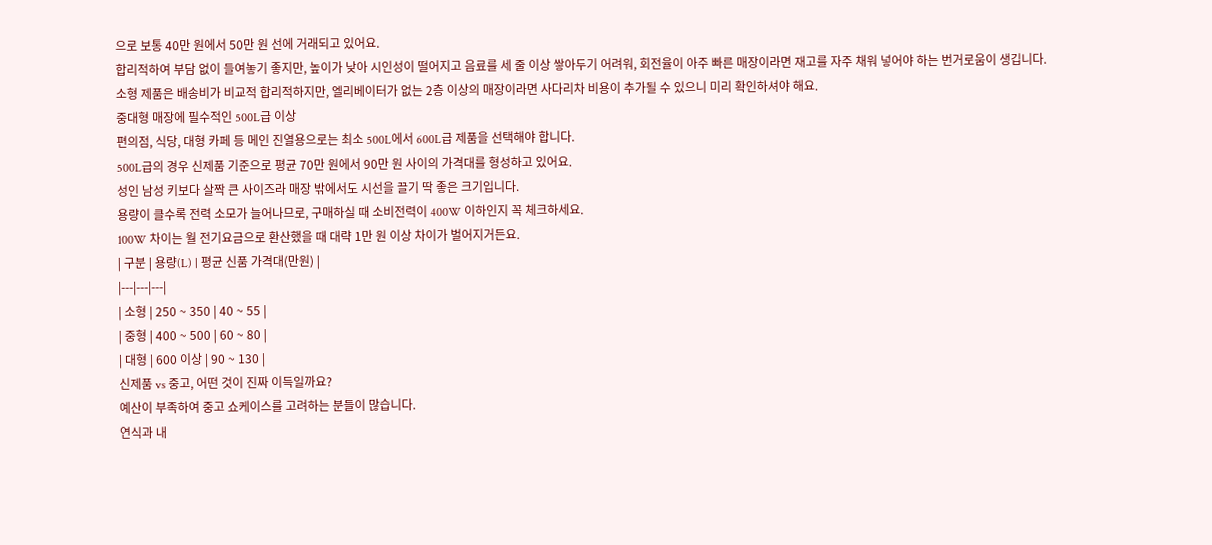으로 보통 40만 원에서 50만 원 선에 거래되고 있어요.
합리적하여 부담 없이 들여놓기 좋지만, 높이가 낮아 시인성이 떨어지고 음료를 세 줄 이상 쌓아두기 어려워, 회전율이 아주 빠른 매장이라면 재고를 자주 채워 넣어야 하는 번거로움이 생깁니다.
소형 제품은 배송비가 비교적 합리적하지만, 엘리베이터가 없는 2층 이상의 매장이라면 사다리차 비용이 추가될 수 있으니 미리 확인하셔야 해요.
중대형 매장에 필수적인 500L급 이상
편의점, 식당, 대형 카페 등 메인 진열용으로는 최소 500L에서 600L급 제품을 선택해야 합니다.
500L급의 경우 신제품 기준으로 평균 70만 원에서 90만 원 사이의 가격대를 형성하고 있어요.
성인 남성 키보다 살짝 큰 사이즈라 매장 밖에서도 시선을 끌기 딱 좋은 크기입니다.
용량이 클수록 전력 소모가 늘어나므로, 구매하실 때 소비전력이 400W 이하인지 꼭 체크하세요.
100W 차이는 월 전기요금으로 환산했을 때 대략 1만 원 이상 차이가 벌어지거든요.
| 구분 | 용량(L) | 평균 신품 가격대(만원) |
|---|---|---|
| 소형 | 250 ~ 350 | 40 ~ 55 |
| 중형 | 400 ~ 500 | 60 ~ 80 |
| 대형 | 600 이상 | 90 ~ 130 |
신제품 vs 중고, 어떤 것이 진짜 이득일까요?
예산이 부족하여 중고 쇼케이스를 고려하는 분들이 많습니다.
연식과 내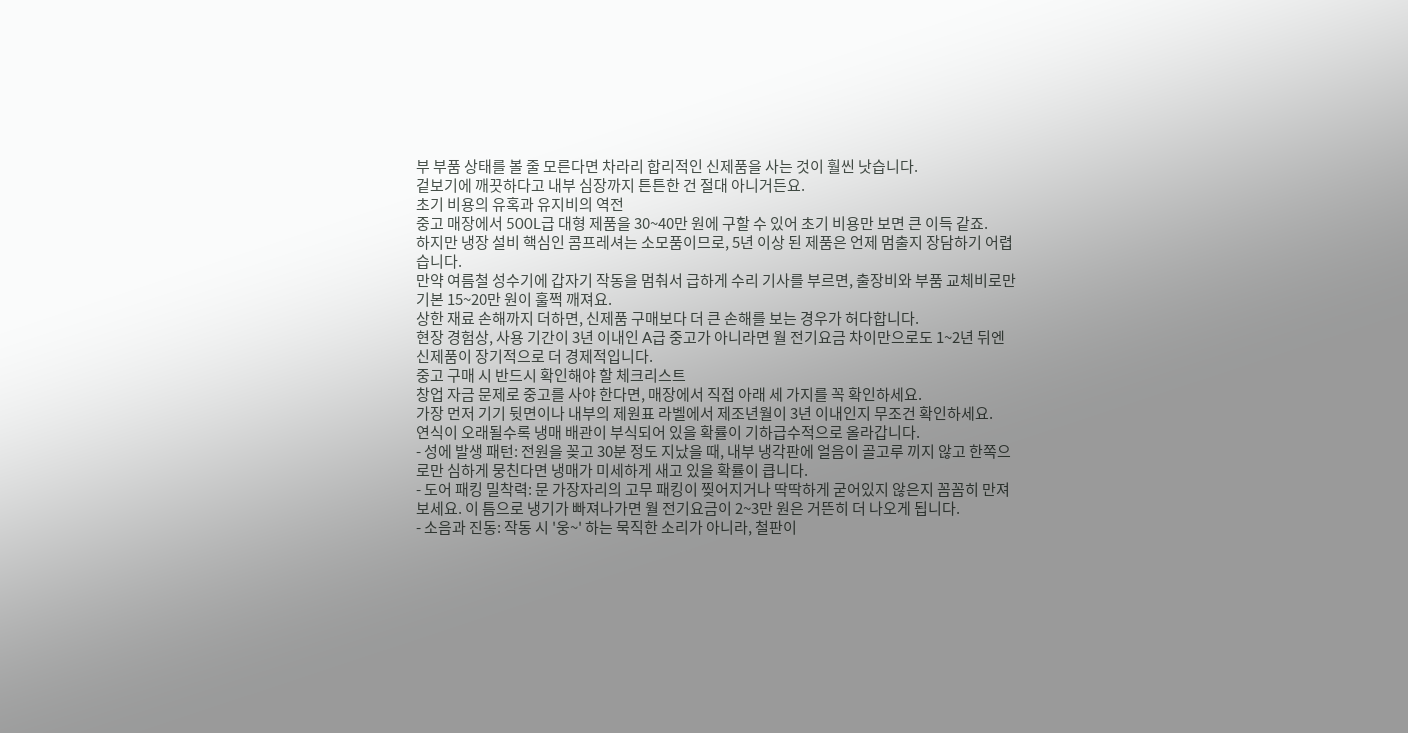부 부품 상태를 볼 줄 모른다면 차라리 합리적인 신제품을 사는 것이 훨씬 낫습니다.
겉보기에 깨끗하다고 내부 심장까지 튼튼한 건 절대 아니거든요.
초기 비용의 유혹과 유지비의 역전
중고 매장에서 500L급 대형 제품을 30~40만 원에 구할 수 있어 초기 비용만 보면 큰 이득 같죠.
하지만 냉장 설비 핵심인 콤프레셔는 소모품이므로, 5년 이상 된 제품은 언제 멈출지 장담하기 어렵습니다.
만약 여름철 성수기에 갑자기 작동을 멈춰서 급하게 수리 기사를 부르면, 출장비와 부품 교체비로만 기본 15~20만 원이 훌쩍 깨져요.
상한 재료 손해까지 더하면, 신제품 구매보다 더 큰 손해를 보는 경우가 허다합니다.
현장 경험상, 사용 기간이 3년 이내인 A급 중고가 아니라면 월 전기요금 차이만으로도 1~2년 뒤엔 신제품이 장기적으로 더 경제적입니다.
중고 구매 시 반드시 확인해야 할 체크리스트
창업 자금 문제로 중고를 사야 한다면, 매장에서 직접 아래 세 가지를 꼭 확인하세요.
가장 먼저 기기 뒷면이나 내부의 제원표 라벨에서 제조년월이 3년 이내인지 무조건 확인하세요.
연식이 오래될수록 냉매 배관이 부식되어 있을 확률이 기하급수적으로 올라갑니다.
- 성에 발생 패턴: 전원을 꽂고 30분 정도 지났을 때, 내부 냉각판에 얼음이 골고루 끼지 않고 한쪽으로만 심하게 뭉친다면 냉매가 미세하게 새고 있을 확률이 큽니다.
- 도어 패킹 밀착력: 문 가장자리의 고무 패킹이 찢어지거나 딱딱하게 굳어있지 않은지 꼼꼼히 만져보세요. 이 틈으로 냉기가 빠져나가면 월 전기요금이 2~3만 원은 거뜬히 더 나오게 됩니다.
- 소음과 진동: 작동 시 '웅~' 하는 묵직한 소리가 아니라, 철판이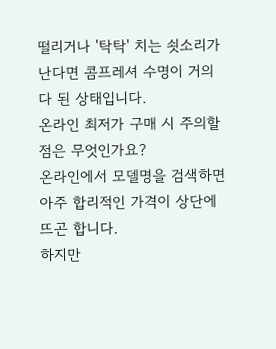떨리거나 '탁탁' 치는 쇳소리가 난다면 콤프레셔 수명이 거의 다 된 상태입니다.
온라인 최저가 구매 시 주의할 점은 무엇인가요?
온라인에서 모델명을 검색하면 아주 합리적인 가격이 상단에 뜨곤 합니다.
하지만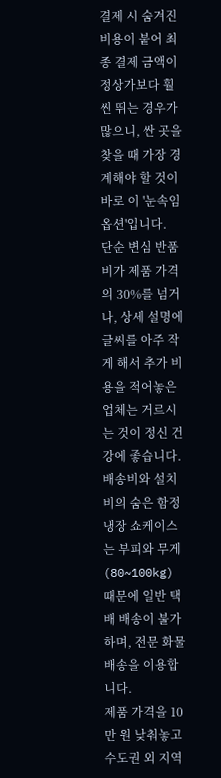결제 시 숨겨진 비용이 붙어 최종 결제 금액이 정상가보다 훨씬 뛰는 경우가 많으니, 싼 곳을 찾을 때 가장 경계해야 할 것이 바로 이 '눈속임 옵션'입니다.
단순 변심 반품비가 제품 가격의 30%를 넘거나, 상세 설명에 글씨를 아주 작게 해서 추가 비용을 적어놓은 업체는 거르시는 것이 정신 건강에 좋습니다.
배송비와 설치비의 숨은 함정
냉장 쇼케이스는 부피와 무게(80~100kg) 때문에 일반 택배 배송이 불가하며, 전문 화물 배송을 이용합니다.
제품 가격을 10만 원 낮춰놓고 수도권 외 지역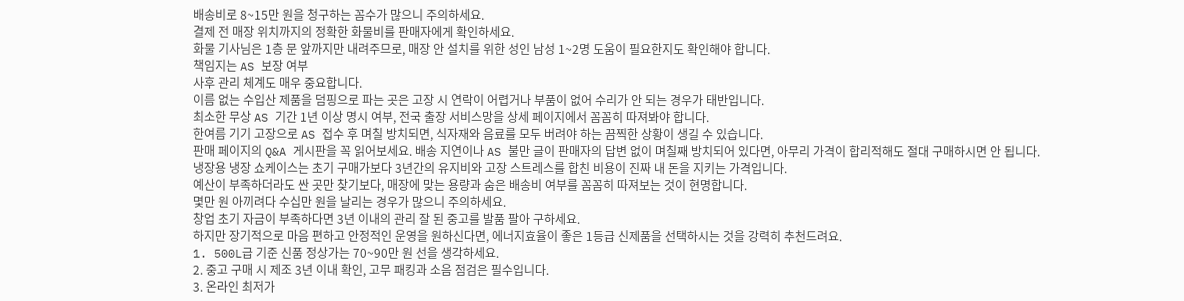배송비로 8~15만 원을 청구하는 꼼수가 많으니 주의하세요.
결제 전 매장 위치까지의 정확한 화물비를 판매자에게 확인하세요.
화물 기사님은 1층 문 앞까지만 내려주므로, 매장 안 설치를 위한 성인 남성 1~2명 도움이 필요한지도 확인해야 합니다.
책임지는 AS 보장 여부
사후 관리 체계도 매우 중요합니다.
이름 없는 수입산 제품을 덤핑으로 파는 곳은 고장 시 연락이 어렵거나 부품이 없어 수리가 안 되는 경우가 태반입니다.
최소한 무상 AS 기간 1년 이상 명시 여부, 전국 출장 서비스망을 상세 페이지에서 꼼꼼히 따져봐야 합니다.
한여름 기기 고장으로 AS 접수 후 며칠 방치되면, 식자재와 음료를 모두 버려야 하는 끔찍한 상황이 생길 수 있습니다.
판매 페이지의 Q&A 게시판을 꼭 읽어보세요. 배송 지연이나 AS 불만 글이 판매자의 답변 없이 며칠째 방치되어 있다면, 아무리 가격이 합리적해도 절대 구매하시면 안 됩니다.
냉장용 냉장 쇼케이스는 초기 구매가보다 3년간의 유지비와 고장 스트레스를 합친 비용이 진짜 내 돈을 지키는 가격입니다.
예산이 부족하더라도 싼 곳만 찾기보다, 매장에 맞는 용량과 숨은 배송비 여부를 꼼꼼히 따져보는 것이 현명합니다.
몇만 원 아끼려다 수십만 원을 날리는 경우가 많으니 주의하세요.
창업 초기 자금이 부족하다면 3년 이내의 관리 잘 된 중고를 발품 팔아 구하세요.
하지만 장기적으로 마음 편하고 안정적인 운영을 원하신다면, 에너지효율이 좋은 1등급 신제품을 선택하시는 것을 강력히 추천드려요.
1. 500L급 기준 신품 정상가는 70~90만 원 선을 생각하세요.
2. 중고 구매 시 제조 3년 이내 확인, 고무 패킹과 소음 점검은 필수입니다.
3. 온라인 최저가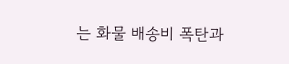는 화물 배송비 폭탄과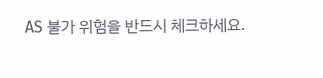AS 불가 위험을 반드시 체크하세요.